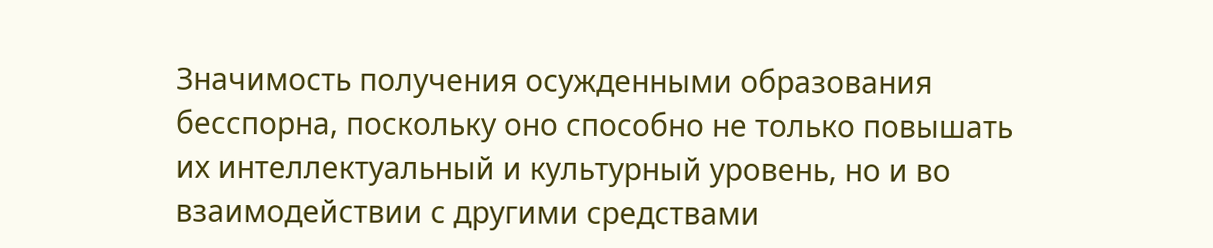Значимость получения осужденными образования бесспорна, поскольку оно способно не только повышать их интеллектуальный и культурный уровень, но и во взаимодействии с другими средствами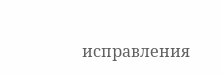исправления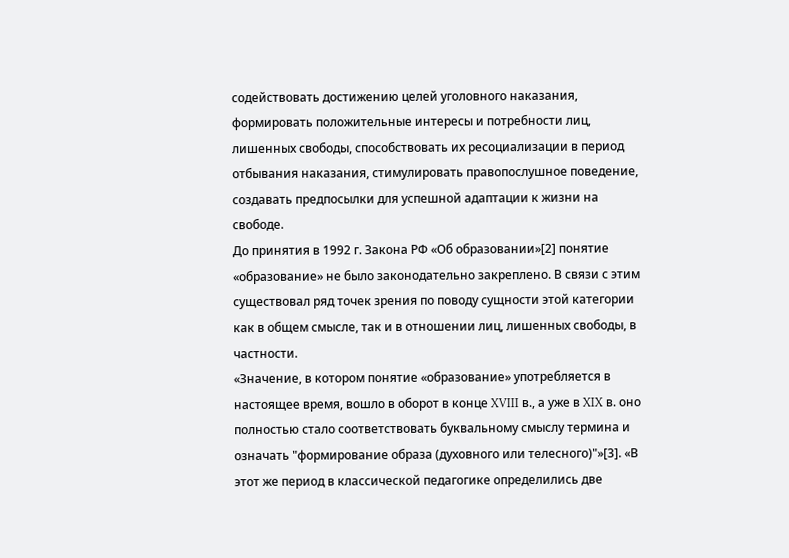содействовать достижению целей уголовного наказания, формировать положительные интересы и потребности лиц, лишенных свободы, способствовать их ресоциализации в период отбывания наказания, стимулировать правопослушное поведение, создавать предпосылки для успешной адаптации к жизни на свободе.
До принятия в 1992 г. Закона РФ «Об образовании»[2] понятие «образование» не было законодательно закреплено. В связи с этим существовал ряд точек зрения по поводу сущности этой категории как в общем смысле, так и в отношении лиц, лишенных свободы, в частности.
«Значение, в котором понятие «образование» употребляется в настоящее время, вошло в оборот в конце XVIII в., а уже в XIX в. оно полностью стало соответствовать буквальному смыслу термина и означать "формирование образа (духовного или телесного)"»[3]. «В этот же период в классической педагогике определились две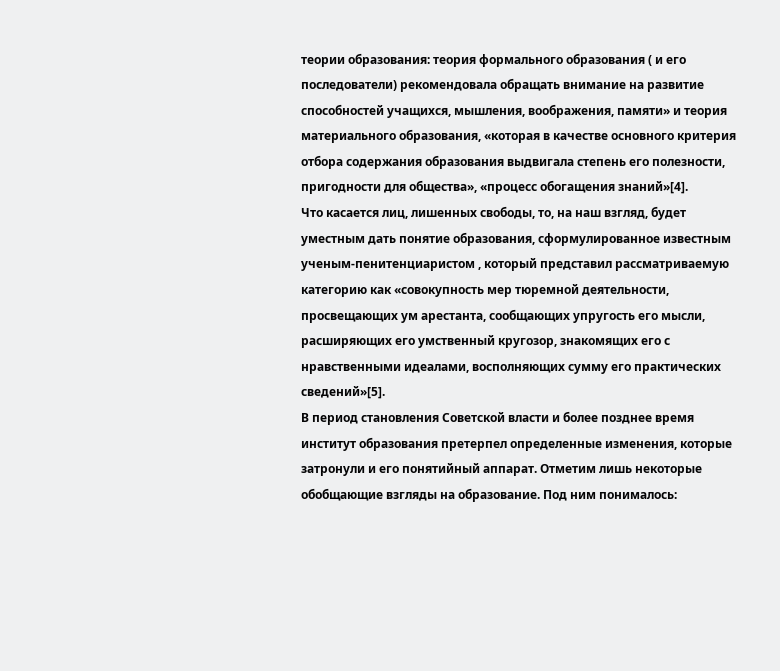теории образования: теория формального образования ( и его последователи) рекомендовала обращать внимание на развитие способностей учащихся, мышления, воображения, памяти» и теория материального образования, «которая в качестве основного критерия отбора содержания образования выдвигала степень его полезности, пригодности для общества», «процесс обогащения знаний»[4].
Что касается лиц, лишенных свободы, то, на наш взгляд, будет уместным дать понятие образования, сформулированное известным ученым-пенитенциаристом , который представил рассматриваемую категорию как «совокупность мер тюремной деятельности, просвещающих ум арестанта, сообщающих упругость его мысли, расширяющих его умственный кругозор, знакомящих его с нравственными идеалами, восполняющих сумму его практических сведений»[5].
В период становления Советской власти и более позднее время институт образования претерпел определенные изменения, которые затронули и его понятийный аппарат. Отметим лишь некоторые обобщающие взгляды на образование. Под ним понималось: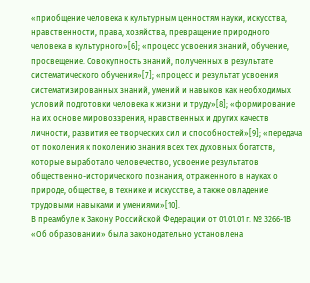«приобщение человека к культурным ценностям науки, искусства, нравственности, права, хозяйства, превращение природного человека в культурного»[6]; «процесс усвоения знаний, обучение, просвещение. Совокупность знаний, полученных в результате систематического обучения»[7]; «процесс и результат усвоения систематизированных знаний, умений и навыков как необходимых условий подготовки человека к жизни и труду»[8]; «формирование на их основе мировоззрения, нравственных и других качеств личности, развития ее творческих сил и способностей»[9]; «передача от поколения к поколению знания всех тех духовных богатств, которые выработало человечество, усвоение результатов общественно-исторического познания, отраженного в науках о природе, обществе, в технике и искусстве, а также овладение трудовыми навыками и умениями»[10].
В преамбуле к Закону Российской Федерации от 01.01.01 г. № 3266-1В «Об образовании» была законодательно установлена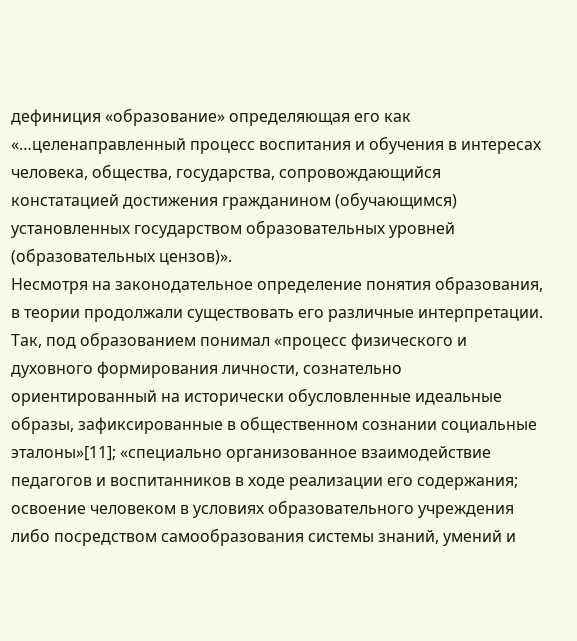дефиниция «образование» определяющая его как «…целенаправленный процесс воспитания и обучения в интересах человека, общества, государства, сопровождающийся констатацией достижения гражданином (обучающимся) установленных государством образовательных уровней (образовательных цензов)».
Несмотря на законодательное определение понятия образования, в теории продолжали существовать его различные интерпретации.
Так, под образованием понимал «процесс физического и духовного формирования личности, сознательно ориентированный на исторически обусловленные идеальные образы, зафиксированные в общественном сознании социальные эталоны»[11]; «специально организованное взаимодействие педагогов и воспитанников в ходе реализации его содержания; освоение человеком в условиях образовательного учреждения либо посредством самообразования системы знаний, умений и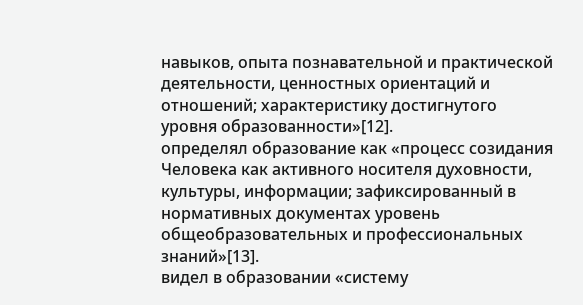навыков, опыта познавательной и практической деятельности, ценностных ориентаций и отношений; характеристику достигнутого уровня образованности»[12].
определял образование как «процесс созидания Человека как активного носителя духовности, культуры, информации; зафиксированный в нормативных документах уровень общеобразовательных и профессиональных знаний»[13].
видел в образовании «систему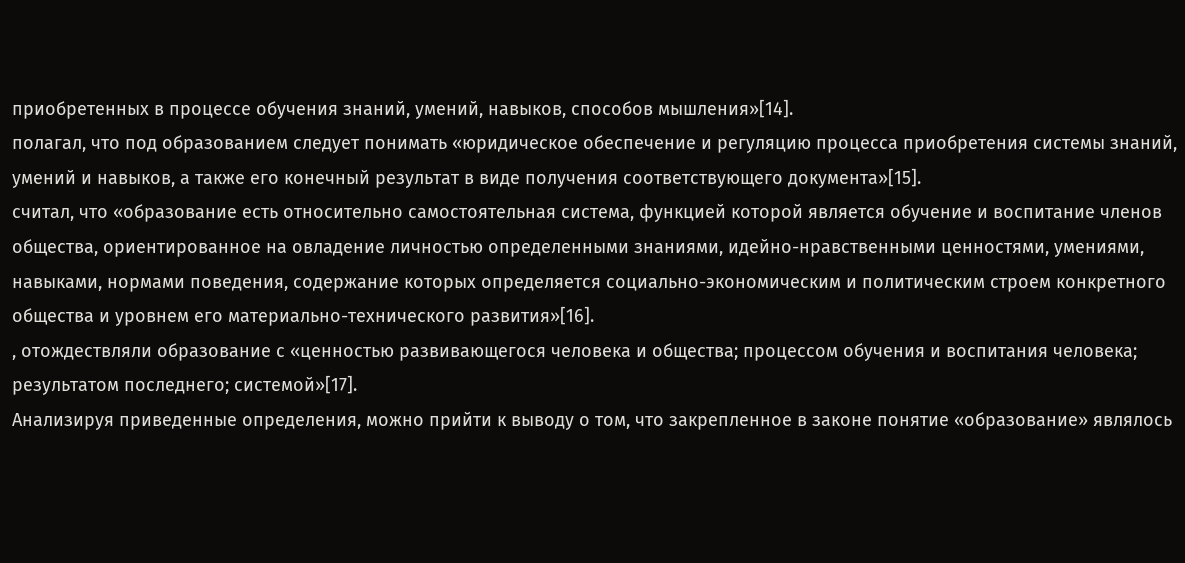приобретенных в процессе обучения знаний, умений, навыков, способов мышления»[14].
полагал, что под образованием следует понимать «юридическое обеспечение и регуляцию процесса приобретения системы знаний, умений и навыков, а также его конечный результат в виде получения соответствующего документа»[15].
считал, что «образование есть относительно самостоятельная система, функцией которой является обучение и воспитание членов общества, ориентированное на овладение личностью определенными знаниями, идейно-нравственными ценностями, умениями, навыками, нормами поведения, содержание которых определяется социально-экономическим и политическим строем конкретного общества и уровнем его материально-технического развития»[16].
, отождествляли образование с «ценностью развивающегося человека и общества; процессом обучения и воспитания человека; результатом последнего; системой»[17].
Анализируя приведенные определения, можно прийти к выводу о том, что закрепленное в законе понятие «образование» являлось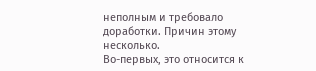неполным и требовало доработки. Причин этому несколько.
Во-первых, это относится к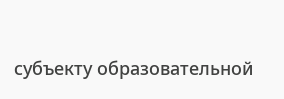субъекту образовательной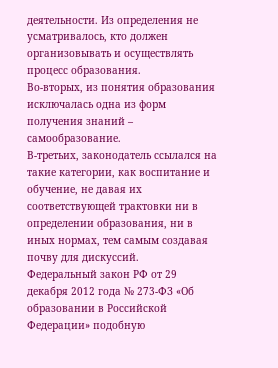деятельности. Из определения не усматривалось, кто должен организовывать и осуществлять процесс образования.
Во-вторых, из понятия образования исключалась одна из форм получения знаний – самообразование.
В-третьих, законодатель ссылался на такие категории, как воспитание и обучение, не давая их соответствующей трактовки ни в определении образования, ни в иных нормах, тем самым создавая почву для дискуссий.
Федеральный закон РФ от 29 декабря 2012 года № 273-ФЗ «Об образовании в Российской Федерации» подобную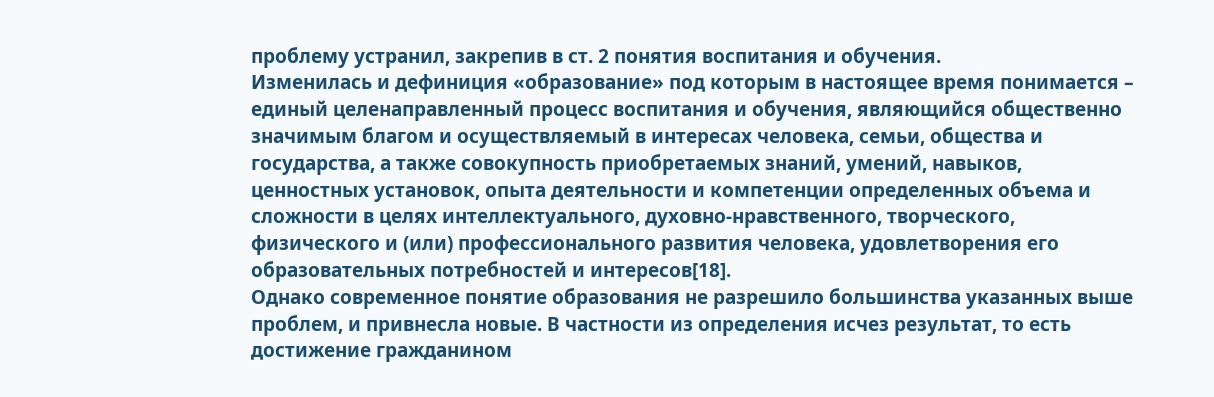проблему устранил, закрепив в ст. 2 понятия воспитания и обучения.
Изменилась и дефиниция «образование» под которым в настоящее время понимается – единый целенаправленный процесс воспитания и обучения, являющийся общественно значимым благом и осуществляемый в интересах человека, семьи, общества и государства, а также совокупность приобретаемых знаний, умений, навыков, ценностных установок, опыта деятельности и компетенции определенных объема и сложности в целях интеллектуального, духовно-нравственного, творческого, физического и (или) профессионального развития человека, удовлетворения его образовательных потребностей и интересов[18].
Однако современное понятие образования не разрешило большинства указанных выше проблем, и привнесла новые. В частности из определения исчез результат, то есть достижение гражданином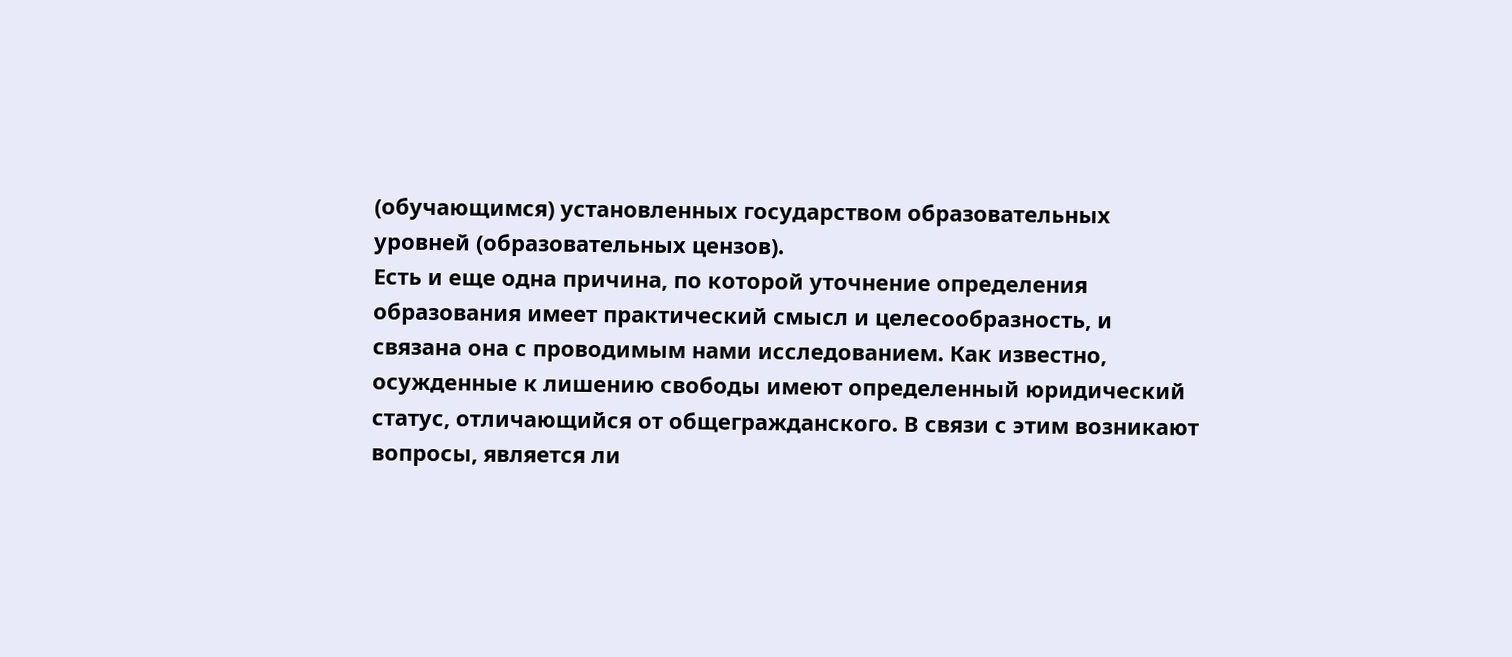(обучающимся) установленных государством образовательных уровней (образовательных цензов).
Есть и еще одна причина, по которой уточнение определения образования имеет практический смысл и целесообразность, и связана она с проводимым нами исследованием. Как известно, осужденные к лишению свободы имеют определенный юридический статус, отличающийся от общегражданского. В связи с этим возникают вопросы, является ли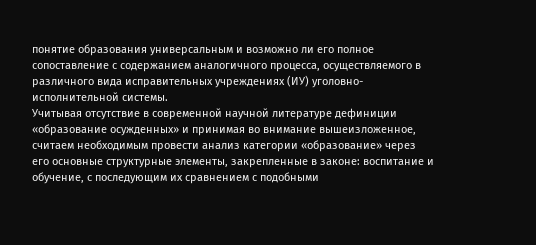понятие образования универсальным и возможно ли его полное сопоставление с содержанием аналогичного процесса, осуществляемого в различного вида исправительных учреждениях (ИУ) уголовно-исполнительной системы.
Учитывая отсутствие в современной научной литературе дефиниции «образование осужденных» и принимая во внимание вышеизложенное, считаем необходимым провести анализ категории «образование» через его основные структурные элементы, закрепленные в законе: воспитание и обучение, с последующим их сравнением с подобными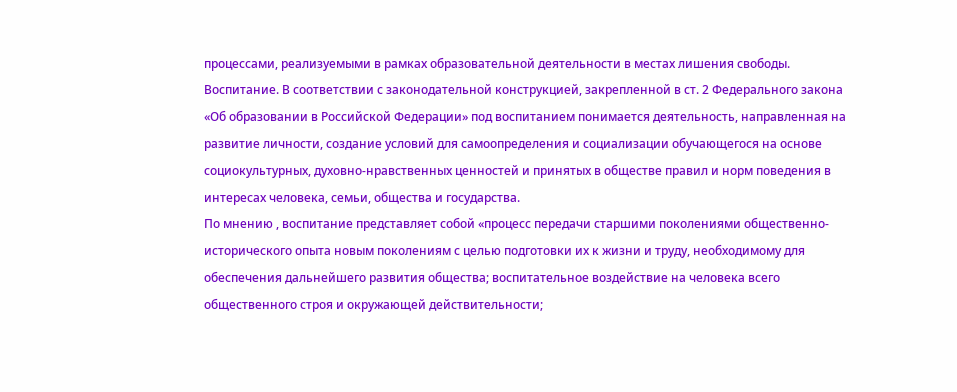процессами, реализуемыми в рамках образовательной деятельности в местах лишения свободы.
Воспитание. В соответствии с законодательной конструкцией, закрепленной в ст. 2 Федерального закона «Об образовании в Российской Федерации» под воспитанием понимается деятельность, направленная на развитие личности, создание условий для самоопределения и социализации обучающегося на основе социокультурных, духовно-нравственных ценностей и принятых в обществе правил и норм поведения в интересах человека, семьи, общества и государства.
По мнению , воспитание представляет собой «процесс передачи старшими поколениями общественно-исторического опыта новым поколениям с целью подготовки их к жизни и труду, необходимому для обеспечения дальнейшего развития общества; воспитательное воздействие на человека всего общественного строя и окружающей действительности;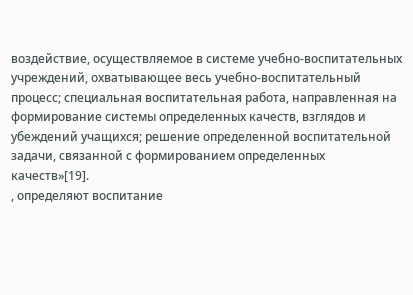воздействие, осуществляемое в системе учебно-воспитательных учреждений, охватывающее весь учебно-воспитательный процесс; специальная воспитательная работа, направленная на формирование системы определенных качеств, взглядов и убеждений учащихся; решение определенной воспитательной задачи, связанной с формированием определенных качеств»[19].
, определяют воспитание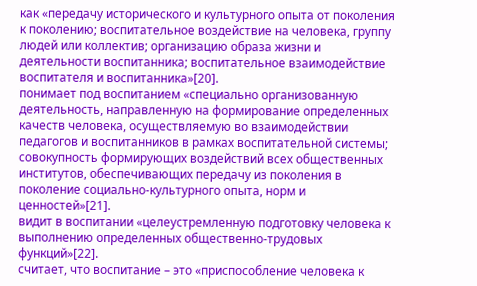как «передачу исторического и культурного опыта от поколения к поколению; воспитательное воздействие на человека, группу людей или коллектив; организацию образа жизни и деятельности воспитанника; воспитательное взаимодействие воспитателя и воспитанника»[20].
понимает под воспитанием «специально организованную деятельность, направленную на формирование определенных качеств человека, осуществляемую во взаимодействии педагогов и воспитанников в рамках воспитательной системы; совокупность формирующих воздействий всех общественных институтов, обеспечивающих передачу из поколения в поколение социально-культурного опыта, норм и ценностей»[21].
видит в воспитании «целеустремленную подготовку человека к выполнению определенных общественно-трудовых функций»[22].
считает, что воспитание – это «приспособление человека к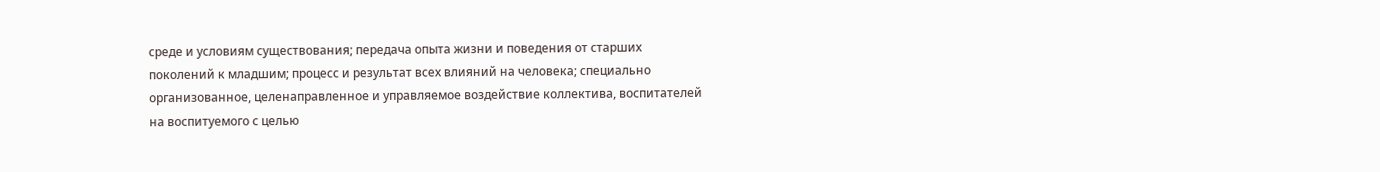среде и условиям существования; передача опыта жизни и поведения от старших поколений к младшим; процесс и результат всех влияний на человека; специально организованное, целенаправленное и управляемое воздействие коллектива, воспитателей на воспитуемого с целью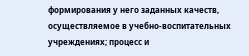формирования у него заданных качеств, осуществляемое в учебно-воспитательных учреждениях; процесс и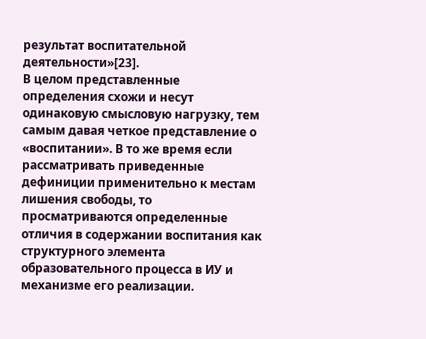результат воспитательной деятельности»[23].
В целом представленные определения схожи и несут одинаковую смысловую нагрузку, тем самым давая четкое представление о «воспитании». В то же время если рассматривать приведенные дефиниции применительно к местам лишения свободы, то просматриваются определенные отличия в содержании воспитания как структурного элемента образовательного процесса в ИУ и механизме его реализации.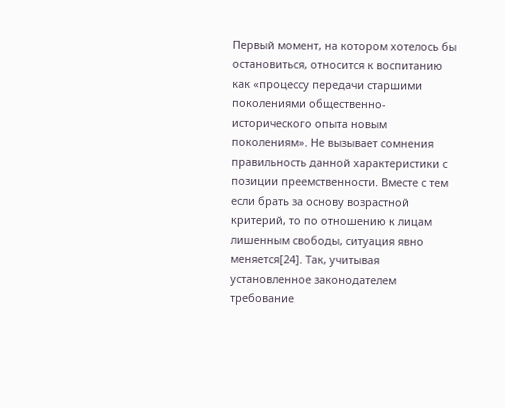Первый момент, на котором хотелось бы остановиться, относится к воспитанию как «процессу передачи старшими поколениями общественно-исторического опыта новым поколениям». Не вызывает сомнения правильность данной характеристики с позиции преемственности. Вместе с тем если брать за основу возрастной критерий, то по отношению к лицам лишенным свободы, ситуация явно меняется[24]. Так, учитывая установленное законодателем требование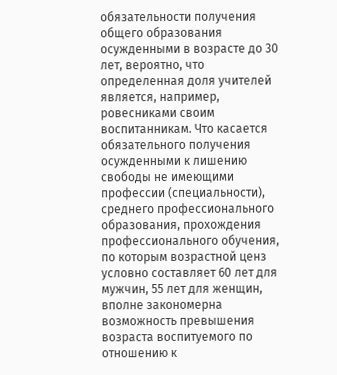обязательности получения общего образования осужденными в возрасте до 30 лет, вероятно, что определенная доля учителей является, например, ровесниками своим воспитанникам. Что касается обязательного получения осужденными к лишению свободы не имеющими профессии (специальности), среднего профессионального образования, прохождения профессионального обучения, по которым возрастной ценз условно составляет 60 лет для мужчин, 55 лет для женщин, вполне закономерна возможность превышения возраста воспитуемого по отношению к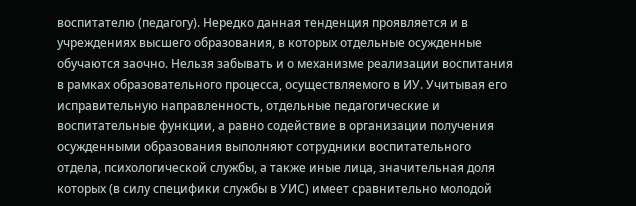воспитателю (педагогу). Нередко данная тенденция проявляется и в учреждениях высшего образования, в которых отдельные осужденные обучаются заочно. Нельзя забывать и о механизме реализации воспитания в рамках образовательного процесса, осуществляемого в ИУ. Учитывая его исправительную направленность, отдельные педагогические и воспитательные функции, а равно содействие в организации получения осужденными образования выполняют сотрудники воспитательного отдела, психологической службы, а также иные лица, значительная доля которых (в силу специфики службы в УИС) имеет сравнительно молодой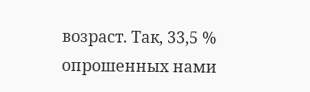возраст. Так, 33,5 % опрошенных нами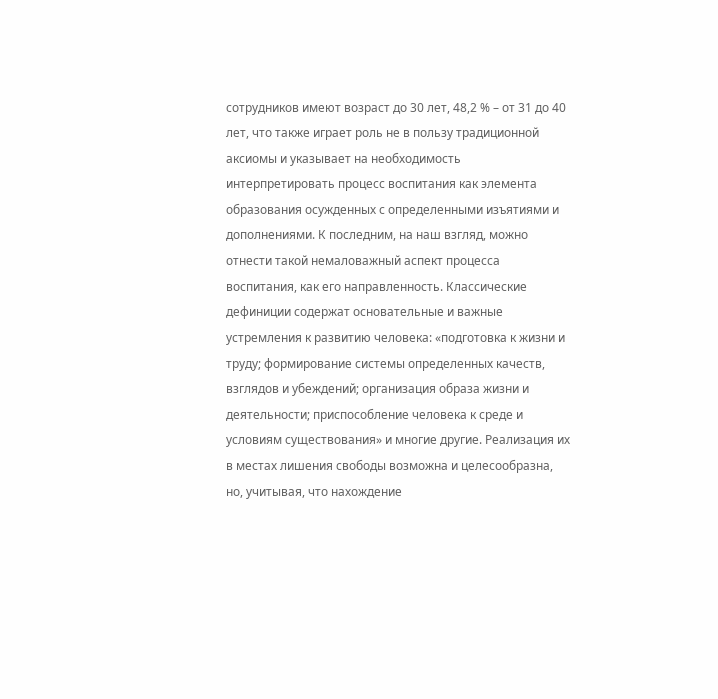сотрудников имеют возраст до 30 лет, 48,2 % – от 31 до 40 лет, что также играет роль не в пользу традиционной аксиомы и указывает на необходимость интерпретировать процесс воспитания как элемента образования осужденных с определенными изъятиями и дополнениями. К последним, на наш взгляд, можно отнести такой немаловажный аспект процесса воспитания, как его направленность. Классические дефиниции содержат основательные и важные устремления к развитию человека: «подготовка к жизни и труду; формирование системы определенных качеств, взглядов и убеждений; организация образа жизни и деятельности; приспособление человека к среде и условиям существования» и многие другие. Реализация их в местах лишения свободы возможна и целесообразна, но, учитывая, что нахождение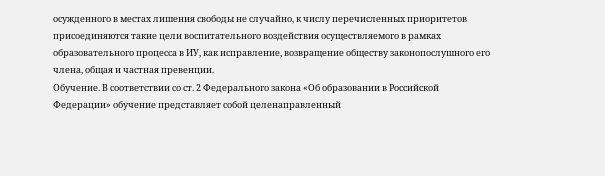осужденного в местах лишения свободы не случайно, к числу перечисленных приоритетов присоединяются такие цели воспитательного воздействия осуществляемого в рамках образовательного процесса в ИУ, как исправление, возвращение обществу законопослушного его члена, общая и частная превенции.
Обучение. В соответствии со ст. 2 Федерального закона «Об образовании в Российской Федерации» обучение представляет собой целенаправленный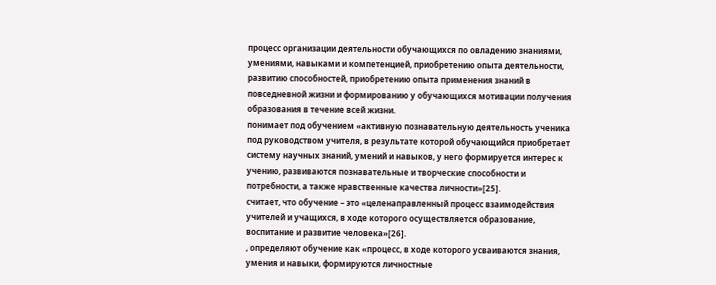процесс организации деятельности обучающихся по овладению знаниями, умениями, навыками и компетенцией, приобретению опыта деятельности, развитию способностей, приобретению опыта применения знаний в повседневной жизни и формированию у обучающихся мотивации получения образования в течение всей жизни.
понимает под обучением «активную познавательную деятельность ученика под руководством учителя, в результате которой обучающийся приобретает систему научных знаний, умений и навыков, у него формируется интерес к учению, развиваются познавательные и творческие способности и потребности, а также нравственные качества личности»[25].
считает, что обучение – это «целенаправленный процесс взаимодействия учителей и учащихся, в ходе которого осуществляется образование, воспитание и развитие человека»[26].
, определяют обучение как «процесс, в ходе которого усваиваются знания, умения и навыки, формируются личностные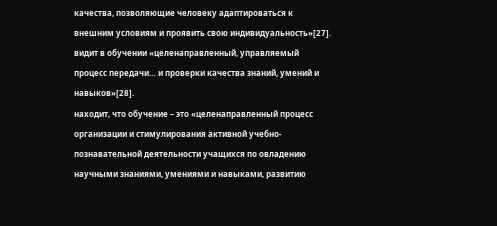качества, позволяющие человеку адаптироваться к внешним условиям и проявить свою индивидуальность»[27].
видит в обучении «целенаправленный, управляемый процесс передачи… и проверки качества знаний, умений и навыков»[28].
находит, что обучение – это «целенаправленный процесс организации и стимулирования активной учебно-познавательной деятельности учащихся по овладению научными знаниями, умениями и навыками, развитию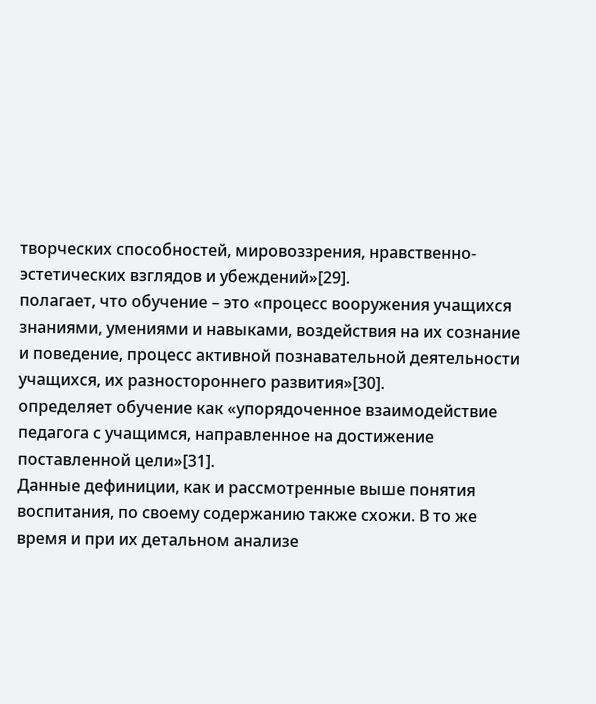творческих способностей, мировоззрения, нравственно-эстетических взглядов и убеждений»[29].
полагает, что обучение – это «процесс вооружения учащихся знаниями, умениями и навыками, воздействия на их сознание и поведение, процесс активной познавательной деятельности учащихся, их разностороннего развития»[30].
определяет обучение как «упорядоченное взаимодействие педагога с учащимся, направленное на достижение поставленной цели»[31].
Данные дефиниции, как и рассмотренные выше понятия воспитания, по своему содержанию также схожи. В то же время и при их детальном анализе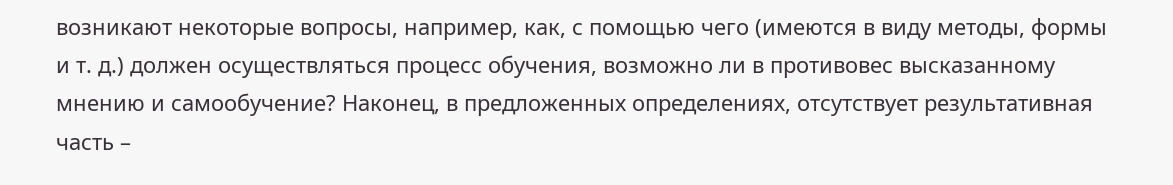возникают некоторые вопросы, например, как, с помощью чего (имеются в виду методы, формы и т. д.) должен осуществляться процесс обучения, возможно ли в противовес высказанному мнению и самообучение? Наконец, в предложенных определениях, отсутствует результативная часть –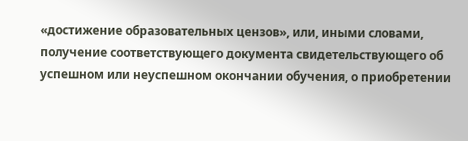«достижение образовательных цензов», или, иными словами, получение соответствующего документа свидетельствующего об успешном или неуспешном окончании обучения, о приобретении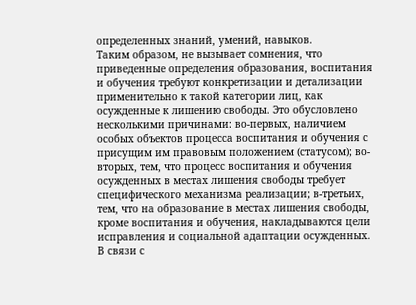определенных знаний, умений, навыков.
Таким образом, не вызывает сомнения, что приведенные определения образования, воспитания и обучения требуют конкретизации и детализации применительно к такой категории лиц, как осужденные к лишению свободы. Это обусловлено несколькими причинами: во-первых, наличием особых объектов процесса воспитания и обучения с присущим им правовым положением (статусом); во-вторых, тем, что процесс воспитания и обучения осужденных в местах лишения свободы требует специфического механизма реализации; в-третьих, тем, что на образование в местах лишения свободы, кроме воспитания и обучения, накладываются цели исправления и социальной адаптации осужденных.
В связи с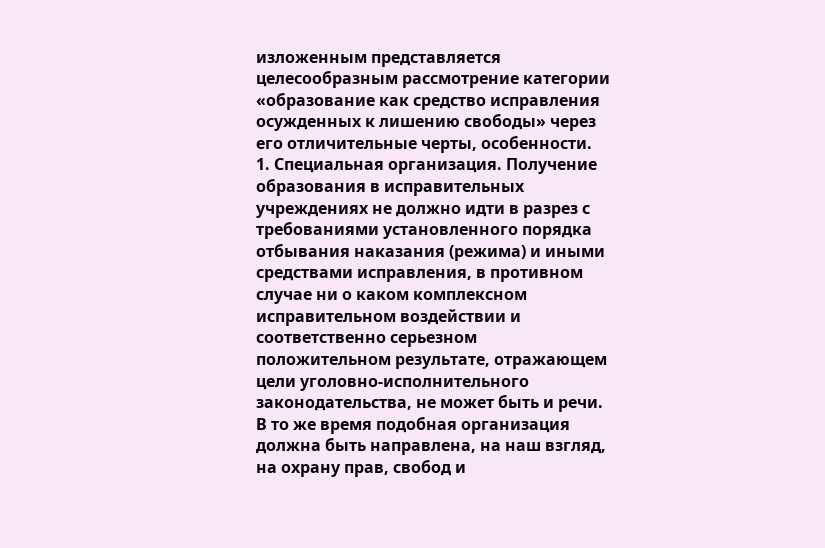изложенным представляется целесообразным рассмотрение категории «образование как средство исправления осужденных к лишению свободы» через его отличительные черты, особенности.
1. Специальная организация. Получение образования в исправительных учреждениях не должно идти в разрез с требованиями установленного порядка отбывания наказания (режима) и иными средствами исправления, в противном случае ни о каком комплексном исправительном воздействии и соответственно серьезном положительном результате, отражающем цели уголовно-исполнительного законодательства, не может быть и речи. В то же время подобная организация должна быть направлена, на наш взгляд, на охрану прав, свобод и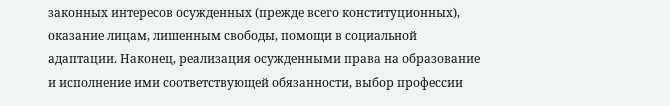законных интересов осужденных (прежде всего конституционных), оказание лицам, лишенным свободы, помощи в социальной адаптации. Наконец, реализация осужденными права на образование и исполнение ими соответствующей обязанности, выбор профессии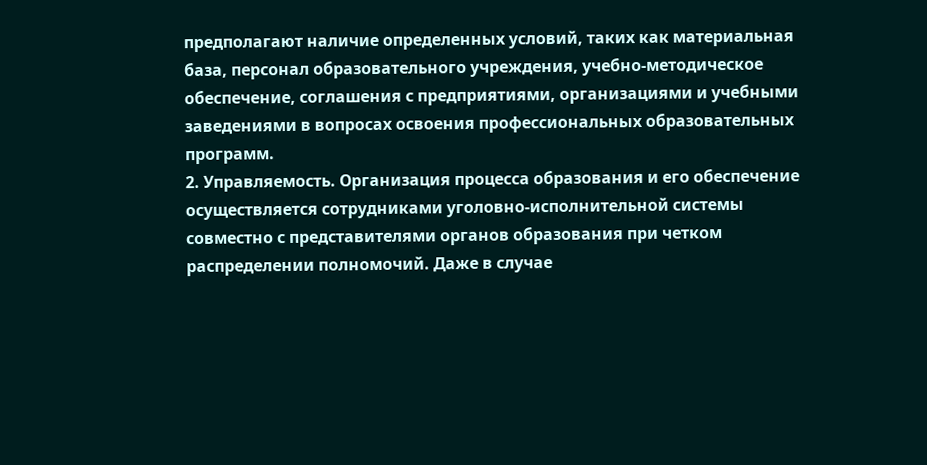предполагают наличие определенных условий, таких как материальная база, персонал образовательного учреждения, учебно-методическое обеспечение, соглашения с предприятиями, организациями и учебными заведениями в вопросах освоения профессиональных образовательных программ.
2. Управляемость. Организация процесса образования и его обеспечение осуществляется сотрудниками уголовно-исполнительной системы совместно с представителями органов образования при четком распределении полномочий. Даже в случае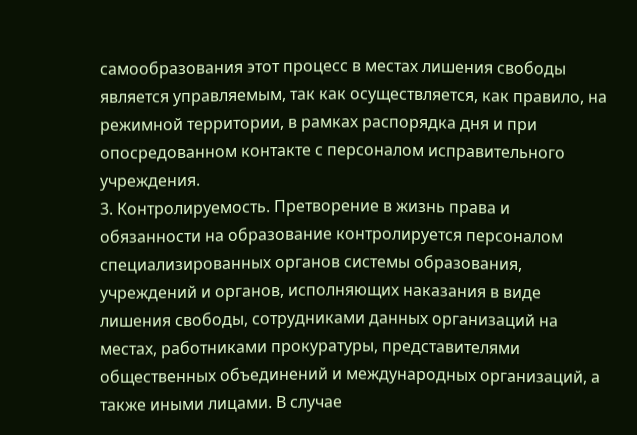самообразования этот процесс в местах лишения свободы является управляемым, так как осуществляется, как правило, на режимной территории, в рамках распорядка дня и при опосредованном контакте с персоналом исправительного учреждения.
3. Контролируемость. Претворение в жизнь права и обязанности на образование контролируется персоналом специализированных органов системы образования, учреждений и органов, исполняющих наказания в виде лишения свободы, сотрудниками данных организаций на местах, работниками прокуратуры, представителями общественных объединений и международных организаций, а также иными лицами. В случае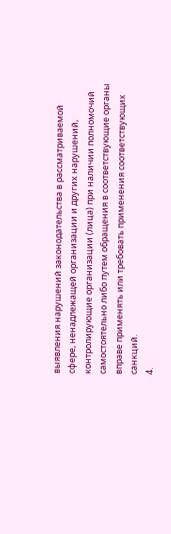выявления нарушений законодательства в рассматриваемой сфере, ненадлежащей организации и других нарушений, контролирующие организации (лица) при наличии полномочий самостоятельно либо путем обращения в соответствующие органы вправе применять или требовать применения соответствующих санкций.
4.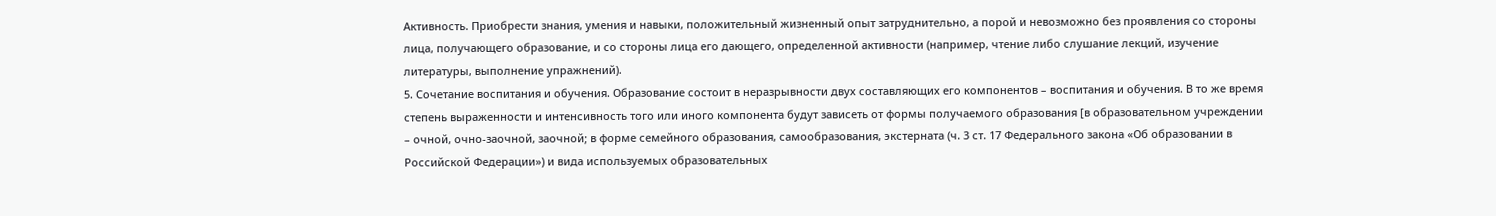Активность. Приобрести знания, умения и навыки, положительный жизненный опыт затруднительно, а порой и невозможно без проявления со стороны лица, получающего образование, и со стороны лица его дающего, определенной активности (например, чтение либо слушание лекций, изучение литературы, выполнение упражнений).
5. Сочетание воспитания и обучения. Образование состоит в неразрывности двух составляющих его компонентов – воспитания и обучения. В то же время степень выраженности и интенсивность того или иного компонента будут зависеть от формы получаемого образования [в образовательном учреждении – очной, очно-заочной, заочной; в форме семейного образования, самообразования, экстерната (ч. 3 ст. 17 Федерального закона «Об образовании в Российской Федерации») и вида используемых образовательных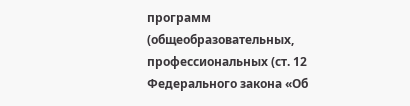программ (общеобразовательных, профессиональных (ст. 12 Федерального закона «Об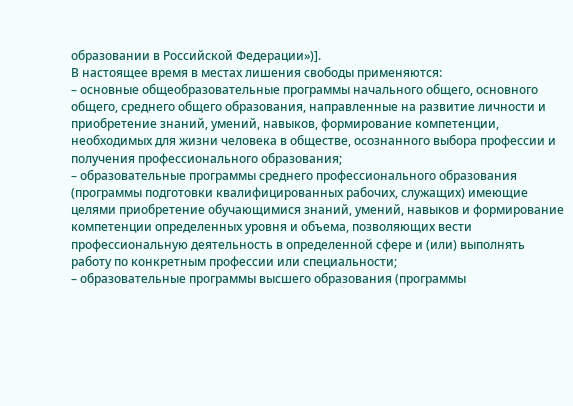образовании в Российской Федерации»)].
В настоящее время в местах лишения свободы применяются:
– основные общеобразовательные программы начального общего, основного общего, среднего общего образования, направленные на развитие личности и приобретение знаний, умений, навыков, формирование компетенции, необходимых для жизни человека в обществе, осознанного выбора профессии и получения профессионального образования;
– образовательные программы среднего профессионального образования (программы подготовки квалифицированных рабочих, служащих) имеющие целями приобретение обучающимися знаний, умений, навыков и формирование компетенции определенных уровня и объема, позволяющих вести профессиональную деятельность в определенной сфере и (или) выполнять работу по конкретным профессии или специальности;
– образовательные программы высшего образования (программы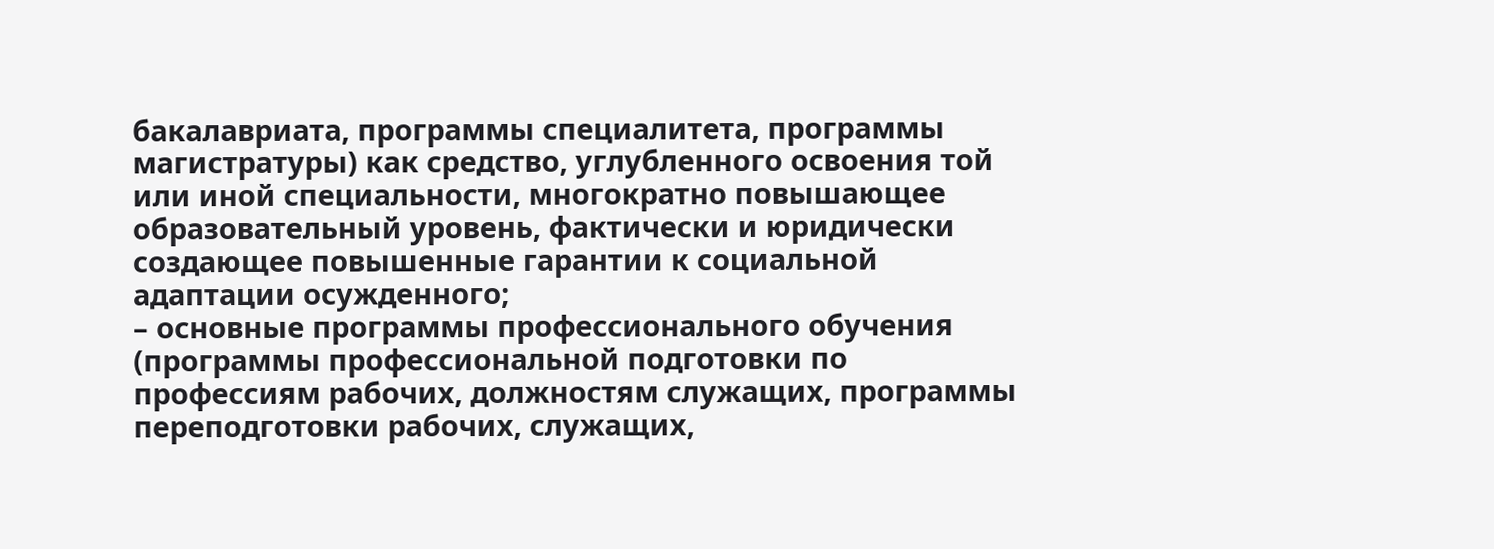бакалавриата, программы специалитета, программы магистратуры) как средство, углубленного освоения той или иной специальности, многократно повышающее образовательный уровень, фактически и юридически создающее повышенные гарантии к социальной адаптации осужденного;
– основные программы профессионального обучения (программы профессиональной подготовки по профессиям рабочих, должностям служащих, программы переподготовки рабочих, служащих,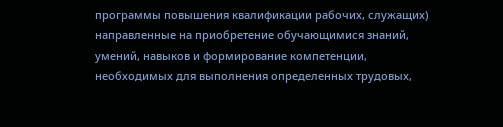программы повышения квалификации рабочих, служащих) направленные на приобретение обучающимися знаний, умений, навыков и формирование компетенции, необходимых для выполнения определенных трудовых,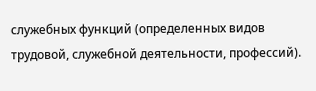служебных функций (определенных видов трудовой, служебной деятельности, профессий).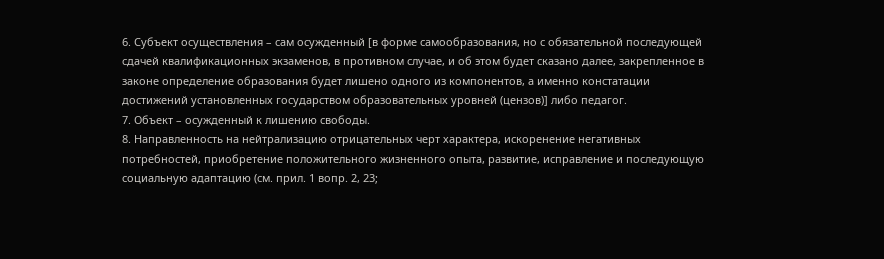6. Субъект осуществления – сам осужденный [в форме самообразования, но с обязательной последующей сдачей квалификационных экзаменов, в противном случае, и об этом будет сказано далее, закрепленное в законе определение образования будет лишено одного из компонентов, а именно констатации достижений установленных государством образовательных уровней (цензов)] либо педагог.
7. Объект – осужденный к лишению свободы.
8. Направленность на нейтрализацию отрицательных черт характера, искоренение негативных потребностей, приобретение положительного жизненного опыта, развитие, исправление и последующую социальную адаптацию (см. прил. 1 вопр. 2, 23;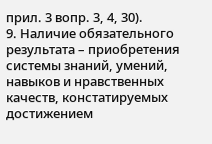прил. 3 вопр. 3, 4, 30).
9. Наличие обязательного результата – приобретения системы знаний, умений, навыков и нравственных качеств, констатируемых достижением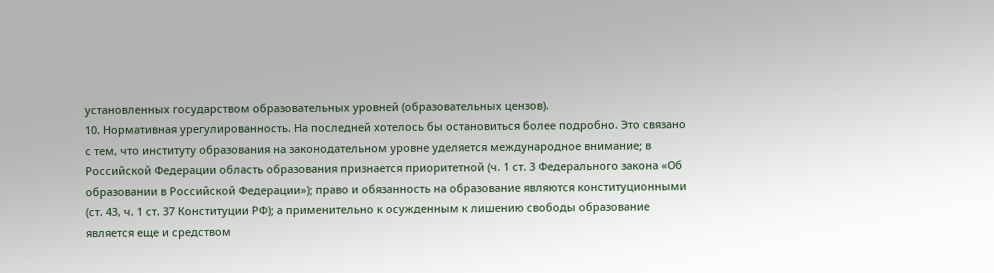установленных государством образовательных уровней (образовательных цензов).
10. Нормативная урегулированность. На последней хотелось бы остановиться более подробно. Это связано с тем, что институту образования на законодательном уровне уделяется международное внимание; в Российской Федерации область образования признается приоритетной (ч. 1 ст. 3 Федерального закона «Об образовании в Российской Федерации»); право и обязанность на образование являются конституционными (ст. 43, ч. 1 ст. 37 Конституции РФ); а применительно к осужденным к лишению свободы образование является еще и средством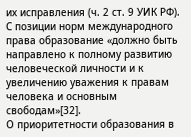их исправления (ч. 2 ст. 9 УИК РФ).
С позиции норм международного права образование «должно быть направлено к полному развитию человеческой личности и к увеличению уважения к правам человека и основным свободам»[32].
О приоритетности образования в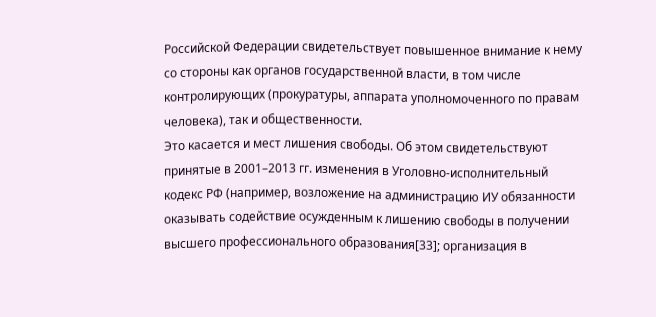Российской Федерации свидетельствует повышенное внимание к нему со стороны как органов государственной власти, в том числе контролирующих (прокуратуры, аппарата уполномоченного по правам человека), так и общественности.
Это касается и мест лишения свободы. Об этом свидетельствуют принятые в 2001–2013 гг. изменения в Уголовно-исполнительный кодекс РФ (например, возложение на администрацию ИУ обязанности оказывать содействие осужденным к лишению свободы в получении высшего профессионального образования[33]; организация в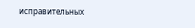исправительных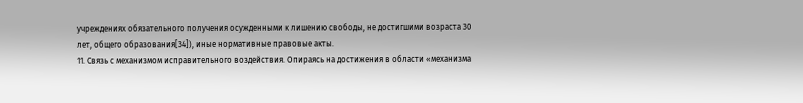учреждениях обязательного получения осужденными к лишению свободы, не достигшими возраста 30 лет, общего образования[34]), иные нормативные правовые акты.
11. Связь с механизмом исправительного воздействия. Опираясь на достижения в области «механизма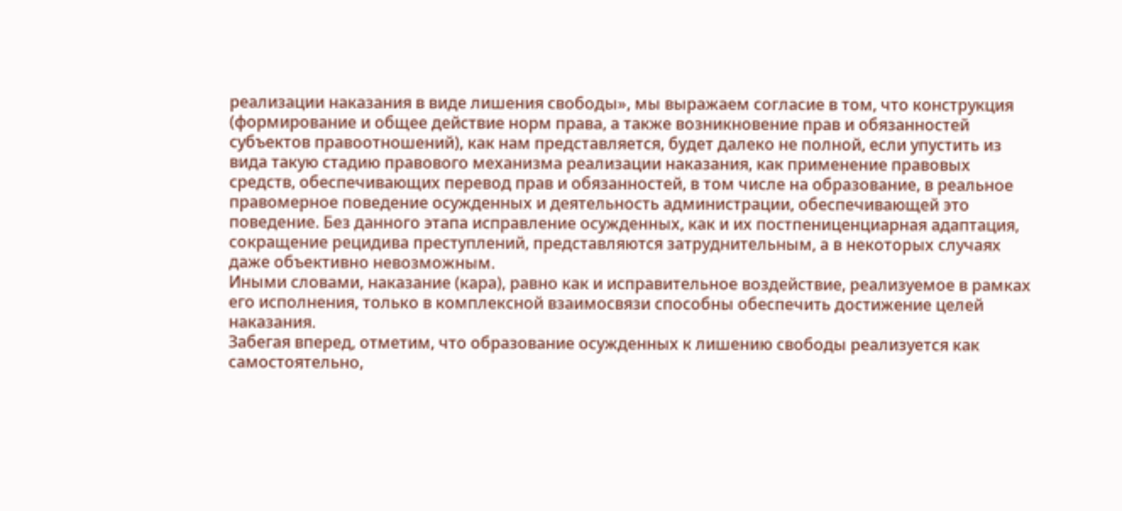реализации наказания в виде лишения свободы», мы выражаем согласие в том, что конструкция (формирование и общее действие норм права, а также возникновение прав и обязанностей субъектов правоотношений), как нам представляется, будет далеко не полной, если упустить из вида такую стадию правового механизма реализации наказания, как применение правовых средств, обеспечивающих перевод прав и обязанностей, в том числе на образование, в реальное правомерное поведение осужденных и деятельность администрации, обеспечивающей это поведение. Без данного этапа исправление осужденных, как и их постпениценциарная адаптация, сокращение рецидива преступлений, представляются затруднительным, а в некоторых случаях даже объективно невозможным.
Иными словами, наказание (кара), равно как и исправительное воздействие, реализуемое в рамках его исполнения, только в комплексной взаимосвязи способны обеспечить достижение целей наказания.
Забегая вперед, отметим, что образование осужденных к лишению свободы реализуется как самостоятельно,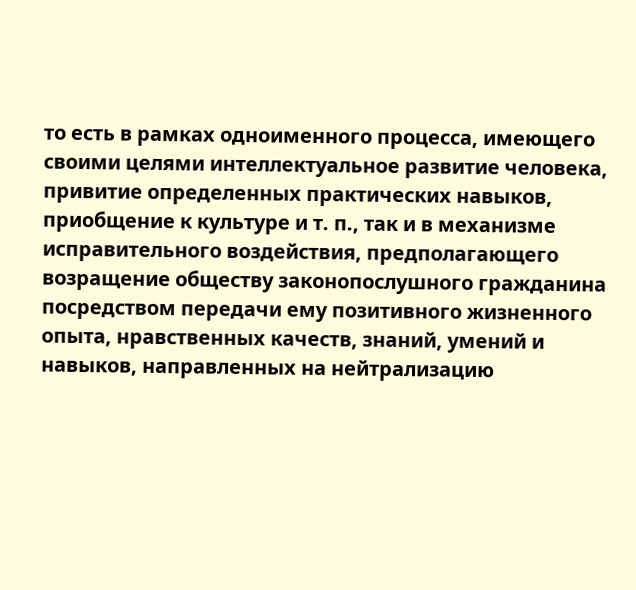то есть в рамках одноименного процесса, имеющего своими целями интеллектуальное развитие человека, привитие определенных практических навыков, приобщение к культуре и т. п., так и в механизме исправительного воздействия, предполагающего возращение обществу законопослушного гражданина посредством передачи ему позитивного жизненного опыта, нравственных качеств, знаний, умений и навыков, направленных на нейтрализацию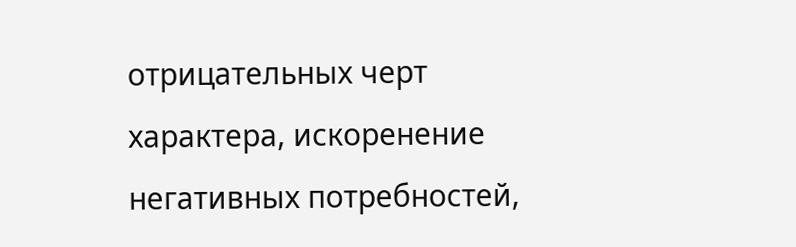отрицательных черт характера, искоренение негативных потребностей,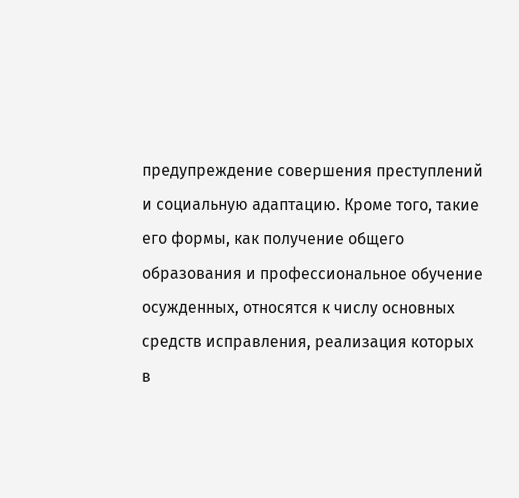предупреждение совершения преступлений и социальную адаптацию. Кроме того, такие его формы, как получение общего образования и профессиональное обучение осужденных, относятся к числу основных средств исправления, реализация которых в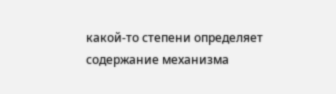какой-то степени определяет содержание механизма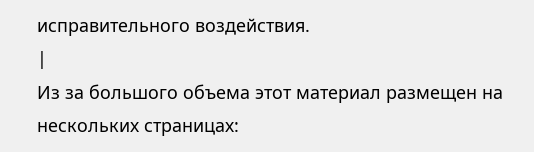исправительного воздействия.
|
Из за большого объема этот материал размещен на нескольких страницах: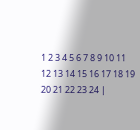1 2 3 4 5 6 7 8 9 10 11 12 13 14 15 16 17 18 19 20 21 22 23 24 |